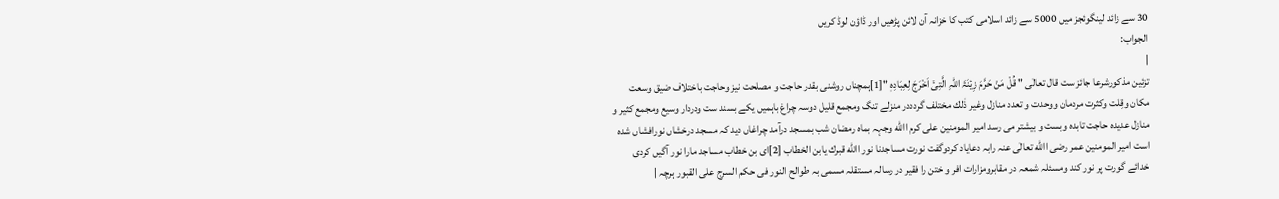30 سے زائد لینگوئجز میں 5000 سے زائد اسلامی کتب کا خزانہ آن لائن پڑھیں اور ڈاؤن لوڈ کریں
الجواب:
|
تزئین مذکورشرعا جائز ست قال تعالٰی " قُلْ مَنْ حَرَّمَ زِیۡنَۃَ اللہِ الَّتِیۡۤ اَخْرَجَ لِعِبَادِہٖ "[1]ہمچناں روشنی بقدر حاجت و مصلحت نیز وحاجت باختلاف ضیق وسعت مکان وقِلت وکثرت مردمان ووحدت و تعدد منازل وغیر ذٰلك مختلف گردددر منزلے تنگ ومجمع قلیل دوسہ چراغ باہمیں یکے بسند ست ودردار وسیع ومجمع کثیر و منازل عدیدہ حاجت تابدہ وبست و بیشتر می رسد امیر المومنین علی کرم االله وجہہ بماہ رمضان شب بمسجد درآمد چراغاں دید کہ مسجد درخشاں نورافشاں شدہ است امیر المومنین عمر رضی االله تعالٰی عنہ رابہ دعایاد کردوگفت نورت مساجدنا نور االله قبرك یابن الخطاب [2]ای بن خطاب مساجد مارا نور آگیں کردی خدائے گورت پر نور کند ومسئلہ شمعہ در مقابرومزارات افر و ختن را فقیر در رسالہ مستقلہ مسمی بہ طوالح النور فی حکم السرج علی القبور ہرچہ |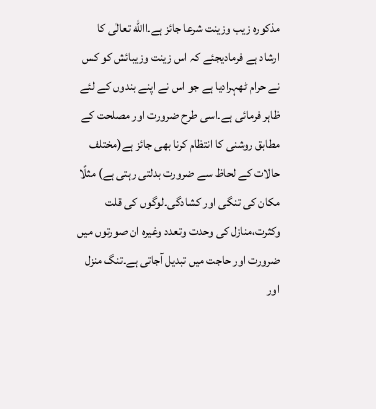مذکورہ زیب وزینت شرعا جائز ہے۔االله تعالٰی کا ارشاد ہے فرمادیجئے کہ اس زینت وزیبائش کو کس نے حرام ٹھہرادیا ہے جو اس نے اپنے بندوں کے لئے ظاہر فرمائی ہے۔اسی طرح ضرورت اور مصلحت کے مطابق روشنی کا انتظام کرنا بھی جائز ہے(مختلف حالات کے لحاظ سے ضرورت بدلتی رہتی ہے) مثلًا مکان کی تنگی اور کشادگی۔لوگوں کی قلت وکثرت،منازل کی وحدت وتعدد وغیرہ ان صورتوں میں ضرورت اور حاجت میں تبدیل آجاتی ہے۔تنگ منزل اور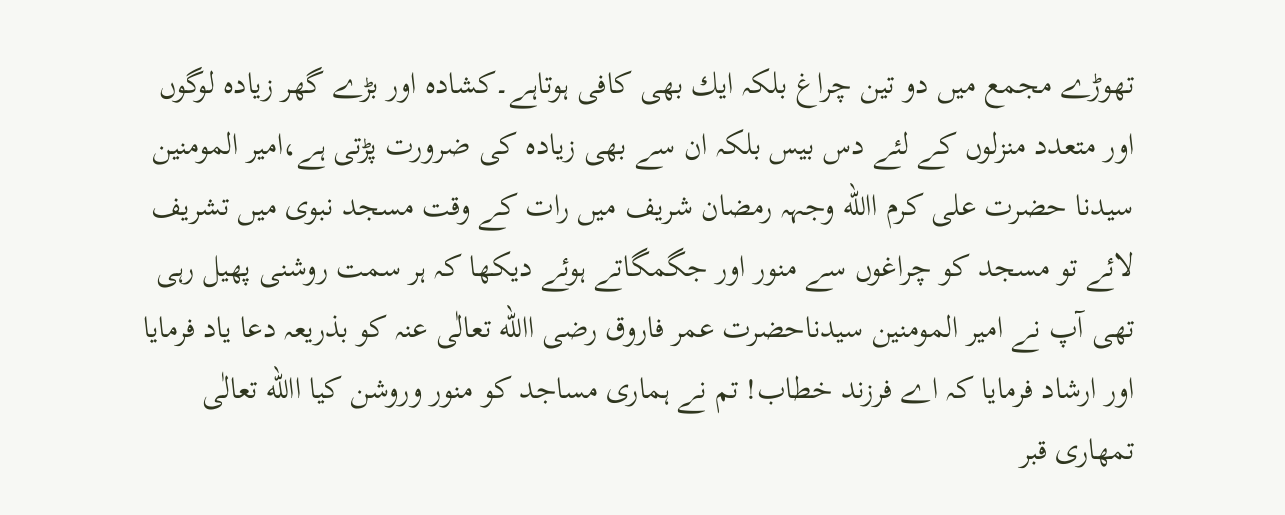تھوڑے مجمع میں دو تین چراغ بلکہ ایك بھی کافی ہوتاہے۔کشادہ اور بڑے گھر زیادہ لوگوں اور متعدد منزلوں کے لئے دس بیس بلکہ ان سے بھی زیادہ کی ضرورت پڑتی ہے،امیر المومنین سیدنا حضرت علی کرم االله وجہہ رمضان شریف میں رات کے وقت مسجد نبوی میں تشریف لائے تو مسجد کو چراغوں سے منور اور جگمگاتے ہوئے دیکھا کہ ہر سمت روشنی پھیل رہی تھی آپ نے امیر المومنین سیدناحضرت عمر فاروق رضی االله تعالٰی عنہ کو بذریعہ دعا یاد فرمایا اور ارشاد فرمایا کہ اے فرزند خطاب! تم نے ہماری مساجد کو منور وروشن کیا االله تعالٰی تمھاری قبر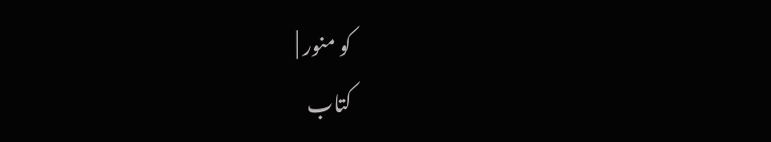کو منور |
کتاب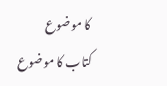کا موضوع
کتاب کا موضوع